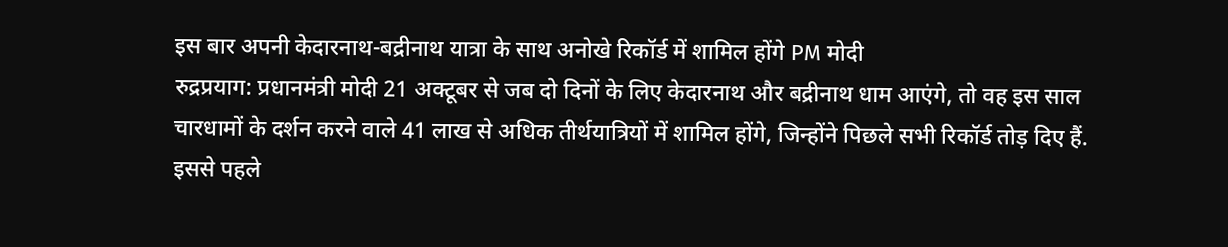इस बार अपनी केदारनाथ-बद्रीनाथ यात्रा के साथ अनोखे रिकॉर्ड में शामिल होंगे PM मोदी
रुद्रप्रयाग: प्रधानमंत्री मोदी 21 अक्टूबर से जब दो दिनों के लिए केदारनाथ और बद्रीनाथ धाम आएंगे, तो वह इस साल चारधामों के दर्शन करने वाले 41 लाख से अधिक तीर्थयात्रियों में शामिल होंगे, जिन्होंने पिछले सभी रिकॉर्ड तोड़ दिए हैं. इससे पहले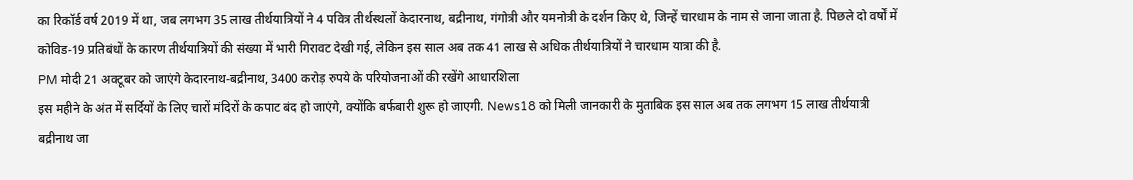का रिकॉर्ड वर्ष 2019 में था, जब लगभग 35 लाख तीर्थयात्रियों ने 4 पवित्र तीर्थस्थलों केदारनाथ, बद्रीनाथ, गंगोत्री और यमनोत्री के दर्शन किए थे, जिन्हें चारधाम के नाम से जाना जाता है. पिछले दो वर्षों में कोविड-19 प्रतिबंधों के कारण तीर्थयात्रियों की संख्या में भारी गिरावट देखी गई, लेकिन इस साल अब तक 41 लाख से अधिक तीर्थयात्रियों ने चारधाम यात्रा की है.
PM मोदी 21 अक्टूबर को जाएंगे केदारनाथ-बद्रीनाथ, 3400 करोड़ रुपये के परियोजनाओं की रखेंगे आधारशिला
इस महीने के अंत में सर्दियों के लिए चारों मंदिरों के कपाट बंद हो जाएंगे, क्योंकि बर्फबारी शुरू हो जाएगी. News18 को मिली जानकारी के मुताबिक इस साल अब तक लगभग 15 लाख तीर्थयात्री बद्रीनाथ जा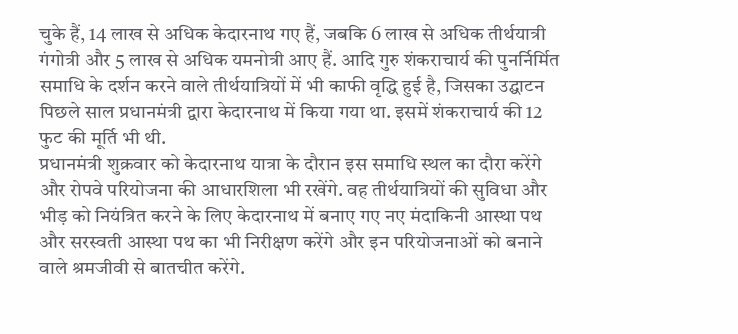चुके हैं, 14 लाख से अधिक केदारनाथ गए हैं, जबकि 6 लाख से अधिक तीर्थयात्री गंगोत्री और 5 लाख से अधिक यमनोत्री आए हैं. आदि गुरु शंकराचार्य की पुनर्निर्मित समाधि के दर्शन करने वाले तीर्थयात्रियों में भी काफी वृद्धि हुई है, जिसका उद्घाटन पिछले साल प्रधानमंत्री द्वारा केदारनाथ में किया गया था. इसमें शंकराचार्य की 12 फुट की मूर्ति भी थी.
प्रधानमंत्री शुक्रवार को केदारनाथ यात्रा के दौरान इस समाधि स्थल का दौरा करेंगे और रोपवे परियोजना की आधारशिला भी रखेंगे. वह तीर्थयात्रियों की सुविधा और भीड़ को नियंत्रित करने के लिए केदारनाथ में बनाए गए नए मंदाकिनी आस्था पथ और सरस्वती आस्था पथ का भी निरीक्षण करेंगे और इन परियोजनाओं को बनाने वाले श्रमजीवी से बातचीत करेंगे.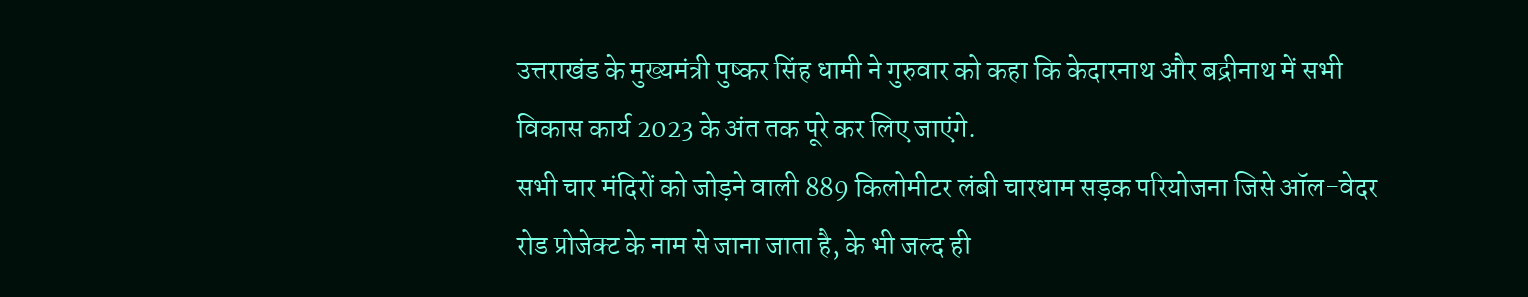उत्तराखंड के मुख्यमंत्री पुष्कर सिंह धामी ने गुरुवार को कहा कि केदारनाथ और बद्रीनाथ में सभी विकास कार्य 2023 के अंत तक पूरे कर लिए जाएंगे.
सभी चार मंदिरों को जोड़ने वाली 889 किलोमीटर लंबी चारधाम सड़क परियोजना जिसे ऑल-वेदर रोड प्रोजेक्ट के नाम से जाना जाता है, के भी जल्द ही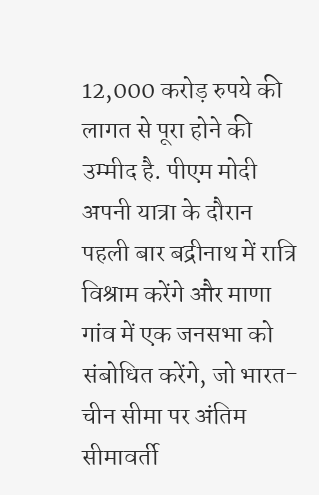12,000 करोड़ रुपये की लागत से पूरा होने की उम्मीद है. पीएम मोदी अपनी यात्रा के दौरान पहली बार बद्रीनाथ में रात्रि विश्राम करेंगे और माणा गांव में एक जनसभा को संबोधित करेंगे, जो भारत-चीन सीमा पर अंतिम सीमावर्ती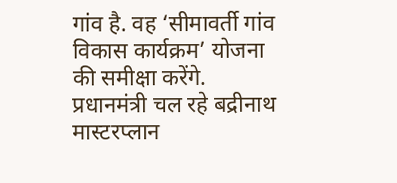गांव है. वह ‘सीमावर्ती गांव विकास कार्यक्रम’ योजना की समीक्षा करेंगे. प्रधानमंत्री चल रहे बद्रीनाथ मास्टरप्लान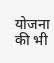योजना की भी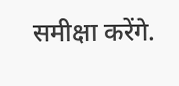समीक्षा करेंगे.